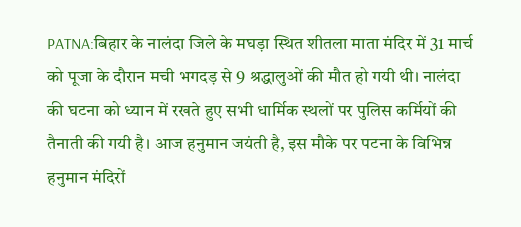PATNA:बिहार के नालंदा जिले के मघड़ा स्थित शीतला माता मंदिर में 31 मार्च को पूजा के दौरान मची भगदड़ से 9 श्रद्धालुओं की मौत हो गयी थी। नालंदा की घटना को ध्यान में रखते हुए सभी धार्मिक स्थलों पर पुलिस कर्मियों की तैनाती की गयी है। आज हनुमान जयंती है, इस मौके पर पटना के विभिन्न हनुमान मंदिरों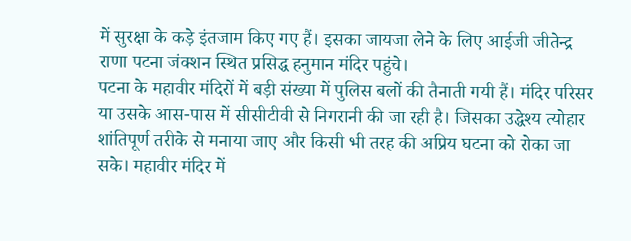में सुरक्षा के कड़े इंतजाम किए गए हैं। इसका जायजा लेने के लिए आईजी जीतेन्द्र राणा पटना जंक्शन स्थित प्रसिद्ध हनुमान मंदिर पहुंचे।
पटना के महावीर मंदिरों में बड़ी संख्या में पुलिस बलों की तैनाती गयी हैं। मंदिर परिसर या उसके आस-पास में सीसीटीवी से निगरानी की जा रही है। जिसका उद्धेश्य त्योहार शांतिपूर्ण तरीके से मनाया जाए और किसी भी तरह की अप्रिय घटना को रोका जा सके। महावीर मंदिर में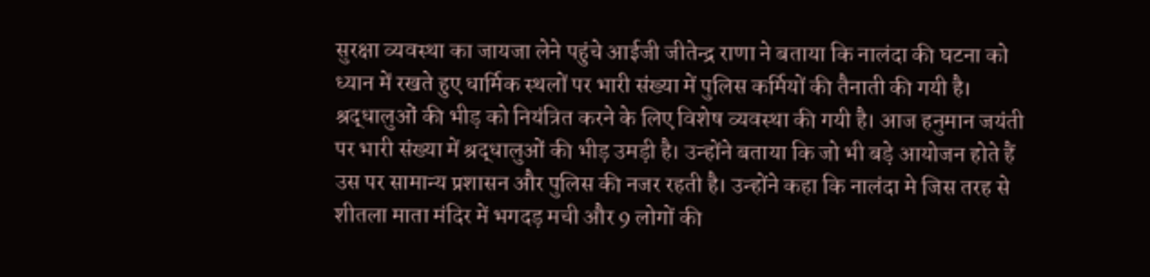सुरक्षा व्यवस्था का जायजा लेने पहुंचे आईजी जीतेन्द्र राणा ने बताया कि नालंदा की घटना को ध्यान में रखते हुए धार्मिक स्थलों पर भारी संख्या में पुलिस कर्मियों की तैनाती की गयी है।
श्रद्धालुओं की भीड़ को नियंत्रित करने के लिए विशेष व्यवस्था की गयी है। आज हनुमान जयंती पर भारी संख्या में श्रद्धालुओं की भीड़ उमड़ी है। उन्होंने बताया कि जो भी बड़े आयोजन होते हैं उस पर सामान्य प्रशासन और पुलिस की नजर रहती है। उन्होंने कहा कि नालंदा मे जिस तरह से शीतला माता मंदिर में भगदड़ मची और 9 लोगों की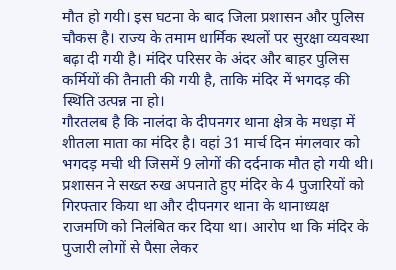मौत हो गयी। इस घटना के बाद जिला प्रशासन और पुलिस चौकस है। राज्य के तमाम धार्मिक स्थलों पर सुरक्षा व्यवस्था बढ़ा दी गयी है। मंदिर परिसर के अंदर और बाहर पुलिस कर्मियों की तैनाती की गयी है, ताकि मंदिर में भगदड़ की स्थिति उत्पन्न ना हो।
गौरतलब है कि नालंदा के दीपनगर थाना क्षेत्र के मधड़ा में शीतला माता का मंदिर है। वहां 31 मार्च दिन मंगलवार को भगदड़ मची थी जिसमें 9 लोगों की दर्दनाक मौत हो गयी थी। प्रशासन ने सख्त रुख अपनाते हुए मंदिर के 4 पुजारियों को गिरफ्तार किया था और दीपनगर थाना के थानाध्यक्ष राजमणि को निलंबित कर दिया था। आरोप था कि मंदिर के पुजारी लोगों से पैसा लेकर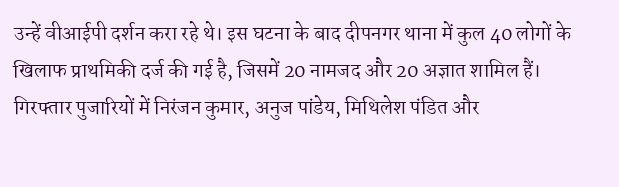उन्हें वीआईपी दर्शन करा रहे थे। इस घटना के बाद दीपनगर थाना में कुल 40 लोगों के खिलाफ प्राथमिकी दर्ज की गई है, जिसमें 20 नामजद और 20 अज्ञात शामिल हैं।
गिरफ्तार पुजारियों में निरंजन कुमार, अनुज पांडेय, मिथिलेश पंडित और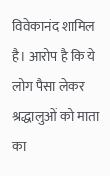विवेकानंद शामिल है। आरोप है कि ये लोग पैसा लेकर श्रद्धालुओं को माता का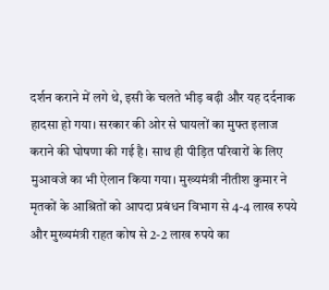दर्शन कराने में लगे थे, इसी के चलते भीड़ बढ़ी और यह दर्दनाक हादसा हो गया। सरकार की ओर से घायलों का मुफ्त इलाज कराने की घोषणा की गई है। साथ ही पीड़ित परिवारों के लिए मुआवजे का भी ऐलान किया गया। मुख्यमंत्री नीतीश कुमार ने मृतकों के आश्रितों को आपदा प्रबंधन विभाग से 4-4 लाख रुपये और मुख्यमंत्री राहत कोष से 2-2 लाख रुपये का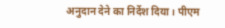अनुदान देने का निर्देश दिया। पीएम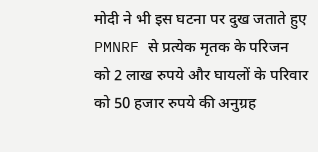मोदी ने भी इस घटना पर दुख जताते हुए PMNRF से प्रत्येक मृतक के परिजन को 2 लाख रुपये और घायलों के परिवार को 50 हजार रुपये की अनुग्रह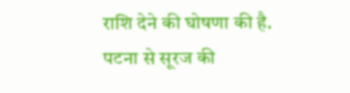राशि देने की घोषणा की है.
पटना से सूरज की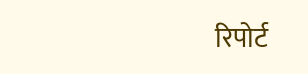रिपोर्ट